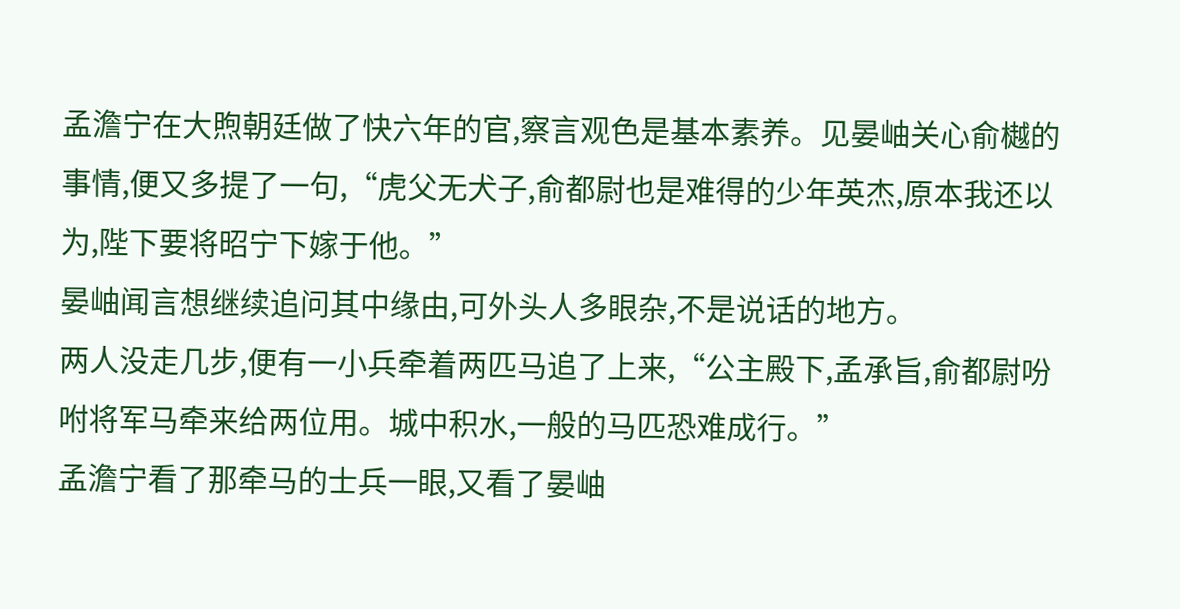孟澹宁在大煦朝廷做了快六年的官,察言观色是基本素养。见晏岫关心俞樾的事情,便又多提了一句,“虎父无犬子,俞都尉也是难得的少年英杰,原本我还以为,陛下要将昭宁下嫁于他。”
晏岫闻言想继续追问其中缘由,可外头人多眼杂,不是说话的地方。
两人没走几步,便有一小兵牵着两匹马追了上来,“公主殿下,孟承旨,俞都尉吩咐将军马牵来给两位用。城中积水,一般的马匹恐难成行。”
孟澹宁看了那牵马的士兵一眼,又看了晏岫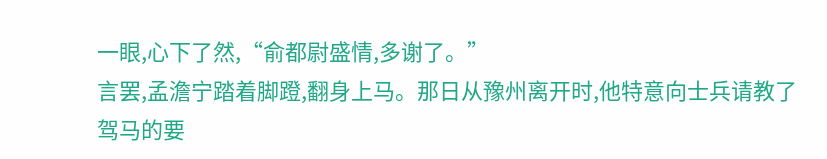一眼,心下了然,“俞都尉盛情,多谢了。”
言罢,孟澹宁踏着脚蹬,翻身上马。那日从豫州离开时,他特意向士兵请教了驾马的要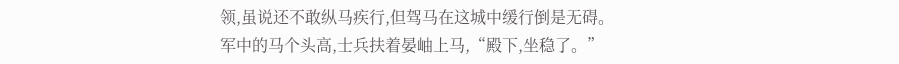领,虽说还不敢纵马疾行,但驾马在这城中缓行倒是无碍。
军中的马个头高,士兵扶着晏岫上马,“殿下,坐稳了。”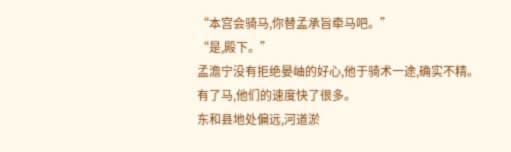“本宫会骑马,你替孟承旨牵马吧。”
“是,殿下。”
孟澹宁没有拒绝晏岫的好心,他于骑术一途,确实不精。
有了马,他们的速度快了很多。
东和县地处偏远,河道淤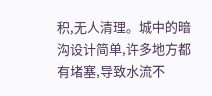积,无人清理。城中的暗沟设计简单,许多地方都有堵塞,导致水流不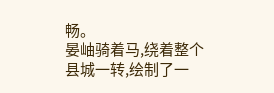畅。
晏岫骑着马,绕着整个县城一转,绘制了一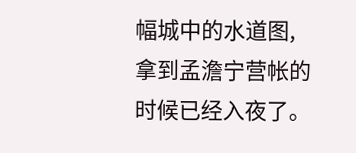幅城中的水道图,拿到孟澹宁营帐的时候已经入夜了。